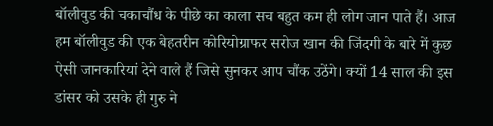बॉलीवुड की चकाचौंध के पीछे का काला सच बहुत कम ही लोग जान पाते हैं। आज हम बॉलीवुड की एक बेहतरीन कोरियोग्राफर सरोज खान की जिंदगी के बारे में कुछ ऐसी जानकारियां देने वाले हैं जिसे सुनकर आप चौंक उठेंगे। क्यों 14 साल की इस डांसर को उसके ही गुरु ने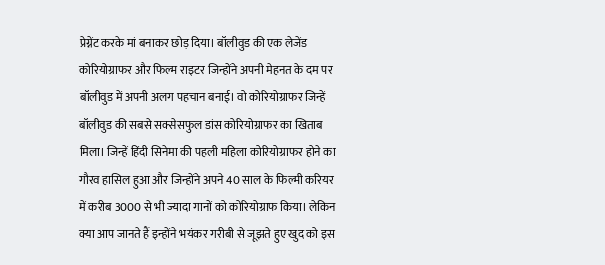प्रेग्नेंट करके मां बनाकर छोड़ दिया। बॉलीवुड की एक लेजेंड कोरियोग्राफर और फिल्म राइटर जिन्होंने अपनी मेहनत के दम पर बॉलीवुड में अपनी अलग पहचान बनाई। वो कोरियोग्राफर जिन्हें बॉलीवुड की सबसे सक्सेसफुल डांस कोरियोग्राफर का खिताब मिला। जिन्हें हिंदी सिनेमा की पहली महिला कोरियोग्राफर होने का गौरव हासिल हुआ और जिन्होंने अपने 40 साल के फिल्मी करियर में करीब 3000 से भी ज्यादा गानों को कोरियोग्राफ किया। लेकिन क्या आप जानते हैं इन्होंने भयंकर गरीबी से जूझते हुए खुद को इस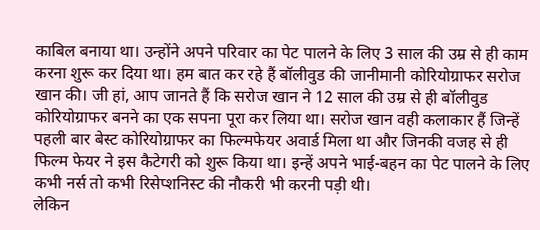काबिल बनाया था। उन्होंने अपने परिवार का पेट पालने के लिए 3 साल की उम्र से ही काम करना शुरू कर दिया था। हम बात कर रहे हैं बॉलीवुड की जानीमानी कोरियोग्राफर सरोज खान की। जी हां, आप जानते हैं कि सरोज खान ने 12 साल की उम्र से ही बॉलीवुड कोरियोग्राफर बनने का एक सपना पूरा कर लिया था। सरोज खान वही कलाकार हैं जिन्हें पहली बार बेस्ट कोरियोग्राफर का फिल्मफेयर अवार्ड मिला था और जिनकी वजह से ही फिल्म फेयर ने इस कैटेगरी को शुरू किया था। इन्हें अपने भाई-बहन का पेट पालने के लिए कभी नर्स तो कभी रिसेप्शनिस्ट की नौकरी भी करनी पड़ी थी।
लेकिन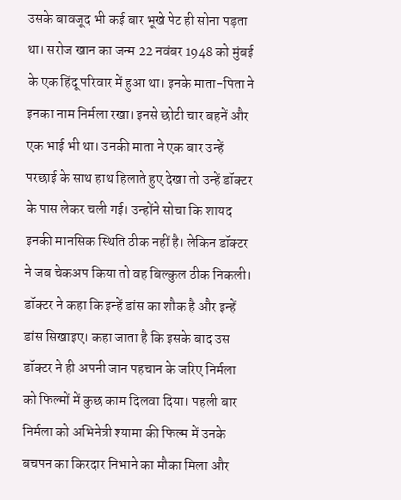उसके बावजूद भी कई बार भूखे पेट ही सोना पड़ता था। सरोज खान का जन्म 22 नवंबर 1948 को मुंबई के एक हिंदू परिवार में हुआ था। इनके माता-पिता ने इनका नाम निर्मला रखा। इनसे छोटी चार बहनें और एक भाई भी था। उनकी माता ने एक बार उन्हें परछाई के साथ हाथ हिलाते हुए देखा तो उन्हें डॉक्टर के पास लेकर चली गई। उन्होंने सोचा कि शायद इनकी मानसिक स्थिति ठीक नहीं है। लेकिन डॉक्टर ने जब चेकअप किया तो वह बिल्कुल ठीक निकली। डॉक्टर ने कहा कि इन्हें डांस का शौक है और इन्हें डांस सिखाइए। कहा जाता है कि इसके बाद उस डॉक्टर ने ही अपनी जान पहचान के जरिए निर्मला को फिल्मों में कुछ काम दिलवा दिया। पहली बार निर्मला को अभिनेत्री श्यामा की फिल्म में उनके बचपन का किरदार निभाने का मौका मिला और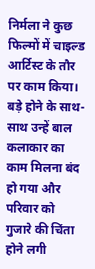निर्मला ने कुछ फिल्मों में चाइल्ड आर्टिस्ट के तौर पर काम किया। बड़े होने के साथ-साथ उन्हें बाल कलाकार का काम मिलना बंद हो गया और परिवार को गुजारे की चिंता होने लगी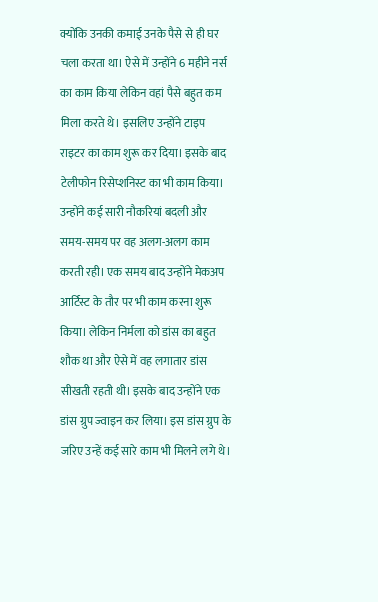क्योंकि उनकी कमाई उनके पैसे से ही घर चला करता था। ऐसे में उन्होंने 6 महीने नर्स का काम किया लेकिन वहां पैसे बहुत कम मिला करते थे। इसलिए उन्होंने टाइप राइटर का काम शुरू कर दिया। इसके बाद टेलीफोन रिसेप्शनिस्ट का भी काम किया। उन्होंने कई सारी नौकरियां बदली और समय-समय पर वह अलग-अलग काम करती रही। एक समय बाद उन्होंने मेकअप आर्टिस्ट के तौर पर भी काम करना शुरू किया। लेकिन निर्मला को डांस का बहुत शौक था और ऐसे में वह लगातार डांस सीखती रहती थी। इसके बाद उन्होंने एक डांस ग्रुप ज्वाइन कर लिया। इस डांस ग्रुप के जरिए उन्हें कई सारे काम भी मिलने लगे थे।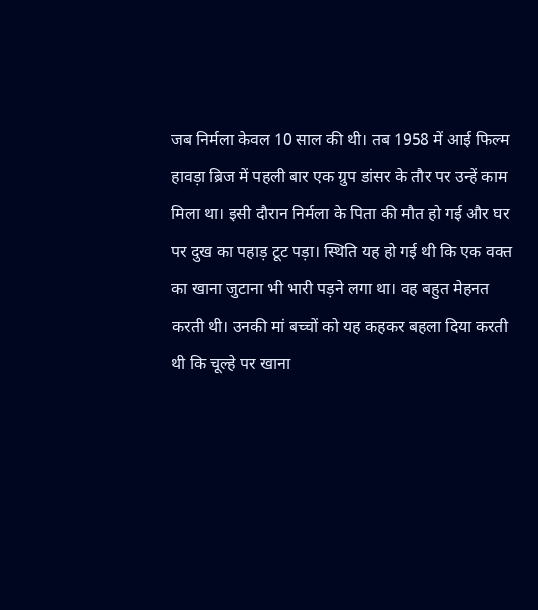जब निर्मला केवल 10 साल की थी। तब 1958 में आई फिल्म हावड़ा ब्रिज में पहली बार एक ग्रुप डांसर के तौर पर उन्हें काम मिला था। इसी दौरान निर्मला के पिता की मौत हो गई और घर पर दुख का पहाड़ टूट पड़ा। स्थिति यह हो गई थी कि एक वक्त का खाना जुटाना भी भारी पड़ने लगा था। वह बहुत मेहनत करती थी। उनकी मां बच्चों को यह कहकर बहला दिया करती थी कि चूल्हे पर खाना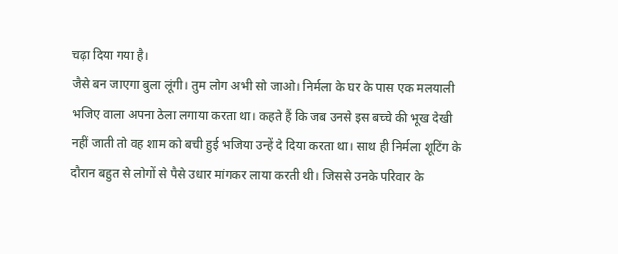चढ़ा दिया गया है।
जैसे बन जाएगा बुला लूंगी। तुम लोग अभी सो जाओ। निर्मला के घर के पास एक मलयाली भजिए वाला अपना ठेला लगाया करता था। कहते हैं कि जब उनसे इस बच्चे की भूख देखी नहीं जाती तो वह शाम को बची हुई भजिया उन्हें दे दिया करता था। साथ ही निर्मला शूटिंग के दौरान बहुत से लोगों से पैसे उधार मांगकर लाया करती थी। जिससे उनके परिवार के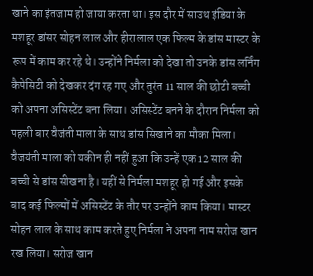खाने का इंतजाम हो जाया करता था। इस दौर में साउथ इंडिया के मशहूर डांसर सोहन लाल और हीरालाल एक फिल्म के डांस मास्टर के रूप में काम कर रहे थे। उन्होंने निर्मला को देखा तो उनके डांस लर्निंग कैपेसिटी को देखकर दंग रह गए और तुरंत 11 साल की छोटी बच्ची को अपना असिस्टेंट बना लिया। असिस्टेंट बनने के दौरान निर्मला को पहली बार वैजंती माला के साथ डांस सिखाने का मौका मिला। वैजयंती माला को यकीन ही नहीं हुआ कि उन्हें एक 12 साल की बच्ची से डांस सीखना है। यहीं से निर्मला मशहूर हो गई और इसके बाद कई फिल्मों में असिस्टेंट के तौर पर उन्होंने काम किया। मास्टर सोहन लाल के साथ काम करते हुए निर्मला ने अपना नाम सरोज खान रख लिया। सरोज खान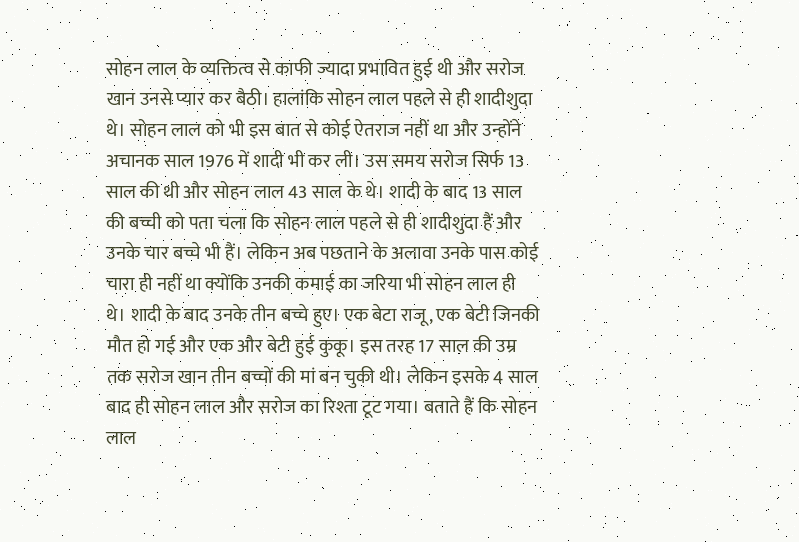सोहन लाल के व्यक्तित्व से काफी ज्यादा प्रभावित हुई थी और सरोज खान उनसे प्यार कर बैठी। हालांकि सोहन लाल पहले से ही शादीशुदा थे। सोहन लाल को भी इस बात से कोई ऐतराज नहीं था और उन्होंने अचानक साल 1976 में शादी भी कर ली। उस समय सरोज सिर्फ 13 साल की थी और सोहन लाल 43 साल के थे। शादी के बाद 13 साल की बच्ची को पता चला कि सोहन लाल पहले से ही शादीशुदा हैं और उनके चार बच्चे भी हैं। लेकिन अब पछताने के अलावा उनके पास कोई चारा ही नहीं था क्योंकि उनकी कमाई का जरिया भी सोहन लाल ही थे। शादी के बाद उनके तीन बच्चे हुए। एक बेटा राजू, एक बेटी जिनकी मौत हो गई और एक और बेटी हुई कुकू। इस तरह 17 साल की उम्र तक सरोज खान तीन बच्चों की मां बन चुकी थी। लेकिन इसके 4 साल बाद ही सोहन लाल और सरोज का रिश्ता टूट गया। बताते हैं कि सोहन लाल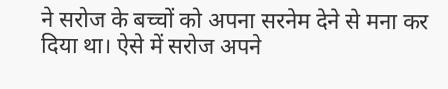ने सरोज के बच्चों को अपना सरनेम देने से मना कर दिया था। ऐसे में सरोज अपने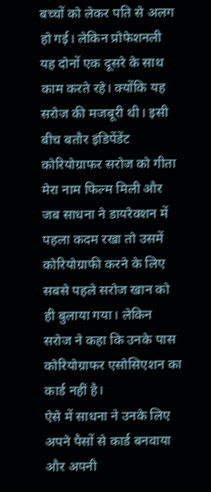बच्चों को लेकर पति से अलग हो गई। लेकिन प्रोफेशनली यह दोनों एक दूसरे के साथ काम करते रहे। क्योंकि यह सरोज की मजबूरी थी। इसी बीच बतौर इंडिपेंडेंट कोरियोग्राफर सरोज को गीता मेरा नाम फिल्म मिली और जब साधना ने डायरेक्शन में पहला कदम रखा तो उसमें कोरियोग्राफी करने के लिए सबसे पहले सरोज खान को ही बुलाया गया। लेकिन सरोज ने कहा कि उनके पास कोरियोग्राफर एसोसिएशन का कार्ड नहीं है।
ऐसे में साधना ने उनके लिए अपने पैसों से कार्ड बनवाया और अपनी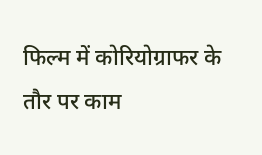फिल्म में कोरियोग्राफर के तौर पर काम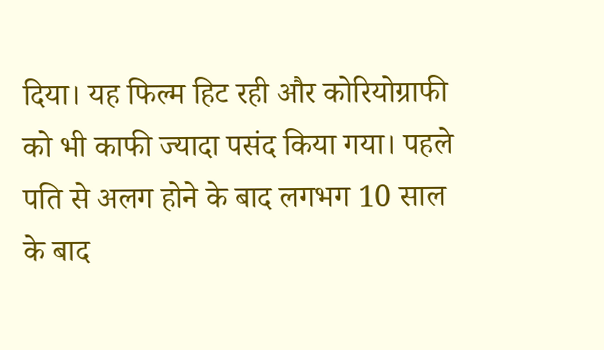दिया। यह फिल्म हिट रही और कोरियोग्राफी को भी काफी ज्यादा पसंद किया गया। पहले पति से अलग होने के बाद लगभग 10 साल के बाद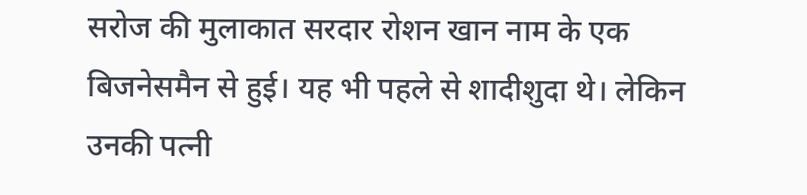सरोज की मुलाकात सरदार रोशन खान नाम के एक बिजनेसमैन से हुई। यह भी पहले से शादीशुदा थे। लेकिन उनकी पत्नी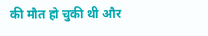की मौत हो चुकी थी और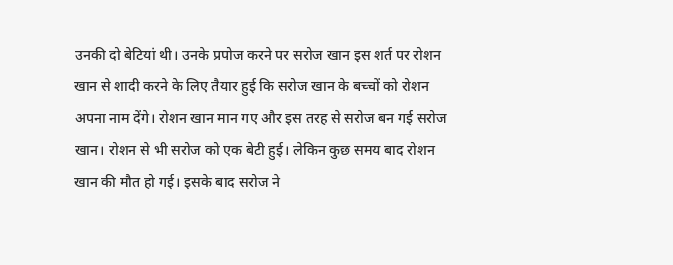उनकी दो बेटियां थी। उनके प्रपोज करने पर सरोज खान इस शर्त पर रोशन खान से शादी करने के लिए तैयार हुई कि सरोज खान के बच्चों को रोशन अपना नाम देंगे। रोशन खान मान गए और इस तरह से सरोज बन गई सरोज खान। रोशन से भी सरोज को एक बेटी हुई। लेकिन कुछ समय बाद रोशन खान की मौत हो गई। इसके बाद सरोज ने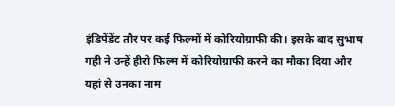इंडिपेंडेंट तौर पर कई फिल्मों में कोरियोग्राफी की। इसके बाद सुभाष गही ने उन्हें हीरो फिल्म में कोरियोग्राफी करने का मौका दिया और यहां से उनका नाम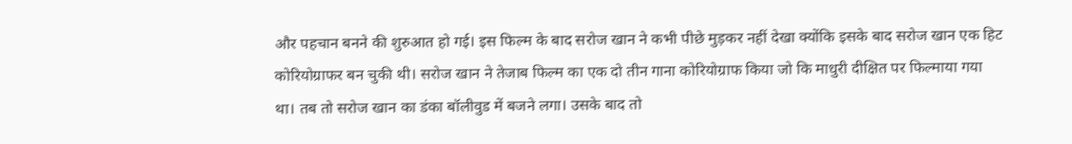और पहचान बनने की शुरुआत हो गई। इस फिल्म के बाद सरोज खान ने कभी पीछे मुड़कर नहीं देखा क्योंकि इसके बाद सरोज खान एक हिट कोरियोग्राफर बन चुकी थी। सरोज खान ने तेजाब फिल्म का एक दो तीन गाना कोरियोग्राफ किया जो कि माधुरी दीक्षित पर फिल्माया गया था। तब तो सरोज खान का डंका बॉलीवुड में बजने लगा। उसके बाद तो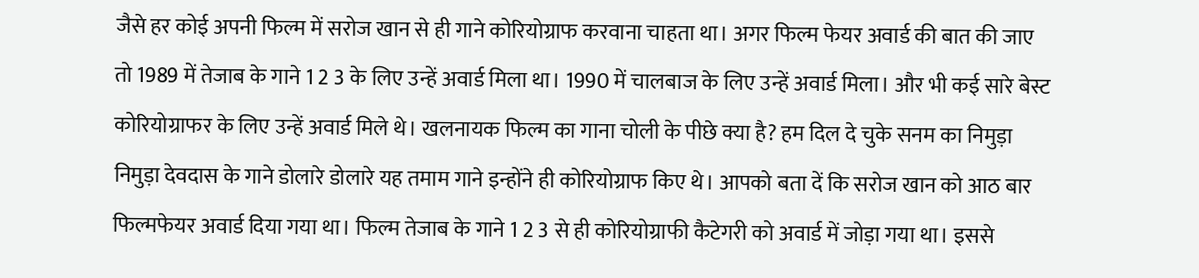जैसे हर कोई अपनी फिल्म में सरोज खान से ही गाने कोरियोग्राफ करवाना चाहता था। अगर फिल्म फेयर अवार्ड की बात की जाए तो 1989 में तेजाब के गाने 1 2 3 के लिए उन्हें अवार्ड मिला था। 1990 में चालबाज के लिए उन्हें अवार्ड मिला। और भी कई सारे बेस्ट कोरियोग्राफर के लिए उन्हें अवार्ड मिले थे। खलनायक फिल्म का गाना चोली के पीछे क्या है? हम दिल दे चुके सनम का निमुड़ा निमुड़ा देवदास के गाने डोलारे डोलारे यह तमाम गाने इन्होंने ही कोरियोग्राफ किए थे। आपको बता दें कि सरोज खान को आठ बार फिल्मफेयर अवार्ड दिया गया था। फिल्म तेजाब के गाने 1 2 3 से ही कोरियोग्राफी कैटेगरी को अवार्ड में जोड़ा गया था। इससे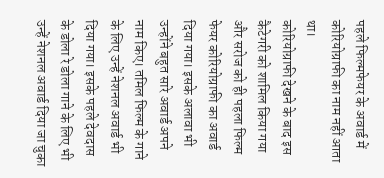पहले फिल्मफेयर के अवार्ड में कोरियोग्राफी का नाम नहीं आता था।
कोरियोग्राफी देखने के बाद इस कैटेगरी को शामिल किया गया और सरोज को ही पहला फिल्म फेयर कोरियोग्राफी का अवार्ड दिया गया। इसके अलावा भी उन्होंने बहुत सारे अवार्ड अपने नाम किए। तमिल फिल्म के गाने के लिए उन्हें नेशनल अवार्ड भी दिया गया। इसके पहले देवदास के डोला रे डोला गाने के लिए भी उन्हें नेशनल अवार्ड दिया जा चुका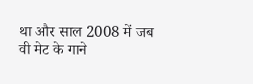था और साल 2008 में जब वी मेट के गाने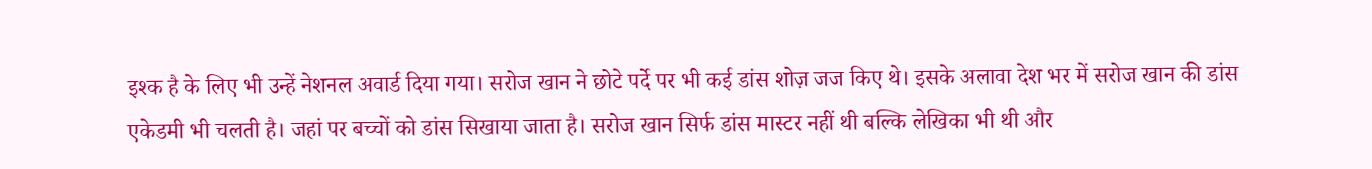इश्क है के लिए भी उन्हें नेशनल अवार्ड दिया गया। सरोज खान ने छोटे पर्दे पर भी कई डांस शोज़ जज किए थे। इसके अलावा देश भर में सरोज खान की डांस एकेडमी भी चलती है। जहां पर बच्चों को डांस सिखाया जाता है। सरोज खान सिर्फ डांस मास्टर नहीं थी बल्कि लेखिका भी थी और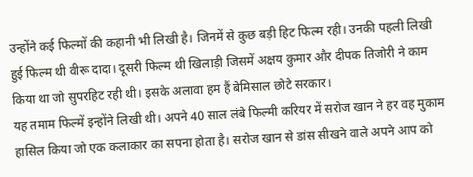उन्होंने कई फिल्मों की कहानी भी लिखी है। जिनमें से कुछ बड़ी हिट फिल्म रही। उनकी पहली लिखी हुई फिल्म थी वीरू दादा। दूसरी फिल्म थी खिलाड़ी जिसमें अक्षय कुमार और दीपक तिजोरी ने काम किया था जो सुपरहिट रही थी। इसके अलावा हम हैं बेमिसाल छोटे सरकार।
यह तमाम फिल्में इन्होंने लिखी थी। अपने 40 साल लंबे फिल्मी करियर में सरोज खान ने हर वह मुकाम हासिल किया जो एक कलाकार का सपना होता है। सरोज खान से डांस सीखने वाले अपने आप को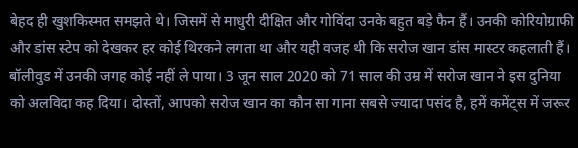बेहद ही खुशकिस्मत समझते थे। जिसमें से माधुरी दीक्षित और गोविंदा उनके बहुत बड़े फैन हैं। उनकी कोरियोग्राफी और डांस स्टेप को देखकर हर कोई थिरकने लगता था और यही वजह थी कि सरोज खान डांस मास्टर कहलाती हैं। बॉलीवुड में उनकी जगह कोई नहीं ले पाया। 3 जून साल 2020 को 71 साल की उम्र में सरोज खान ने इस दुनिया को अलविदा कह दिया। दोस्तों, आपको सरोज खान का कौन सा गाना सबसे ज्यादा पसंद है, हमें कमेंट्स में जरूर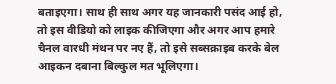बताइएगा। साथ ही साथ अगर यह जानकारी पसंद आई हो, तो इस वीडियो को लाइक कीजिएगा और अगर आप हमारे चैनल वारधी मंथन पर नए हैं, तो इसे सब्सक्राइब करके बेल आइकन दबाना बिल्कुल मत भूलिएगा।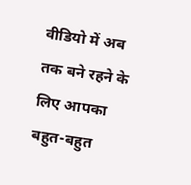वीडियो में अब तक बने रहने के लिए आपका बहुत-बहुत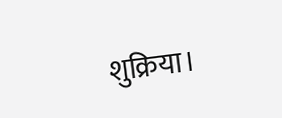शुक्रिया।